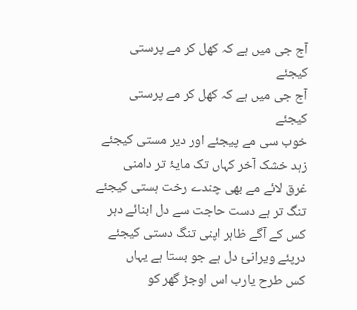آج جی میں ہے کہ کھل کر مے پرستی کیجئے
آج جی میں ہے کہ کھل کر مے پرستی کیجئے
خوب سی مے پیجئے اور دیر مستی کیجئے
زہد خشک آخر کہاں تک مایۂ تر دامنی
غرق لائے مے بھی چندے رخت ہستی کیجئے
تنگ تر ہے دست حاجت سے دل ابنائے دہر
کس کے آگے ظاہر اپنی تنگ دستی کیجئے
درپئے ویرانئ دل ہے جو بستا ہے یہاں
کس طرح یارب اس اوجڑ گھر کو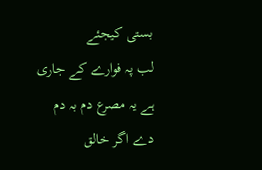بستی کیجئے
لب پہ فوارے کے جاری ہے یہ مصرع دم بہ دم
دے اگر خالق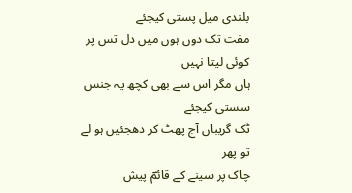بلندی میل پستی کیجئے
مفت تک دوں ہوں میں دل تس پر کوئی لیتا نہیں
ہاں مگر اس سے بھی کچھ یہ جنس سستی کیجئے
ٹک گریباں آج پھٹ کر دھجئیں ہو لے تو پھر
چاک پر سینے کے قائمؔ پیش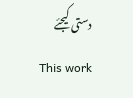دستی کیجئے
This work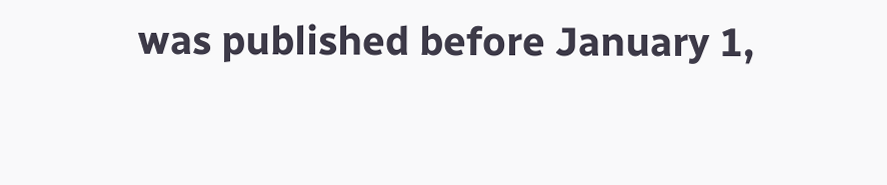was published before January 1,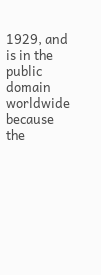1929, and is in the public domain worldwide because the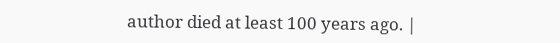author died at least 100 years ago. |